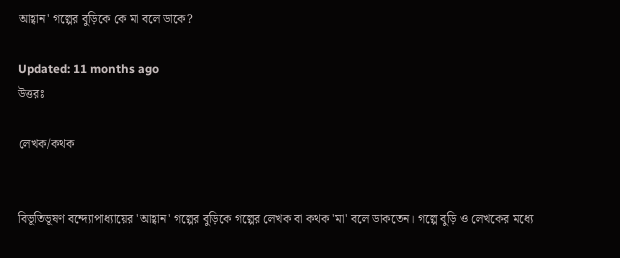আহ্বান' গল্পের বুড়িকে কে মা বলে ডাকে?

Updated: 11 months ago
উত্তরঃ

লেখক/কথক


বিভূতিভূষণ বন্দ্যোপাধ্যায়ের 'আহ্বান' গল্পের বুড়িকে গল্পের লেখক বা কথক 'মা' বলে ডাকতেন। গল্পে বুড়ি ও লেখকের মধ্যে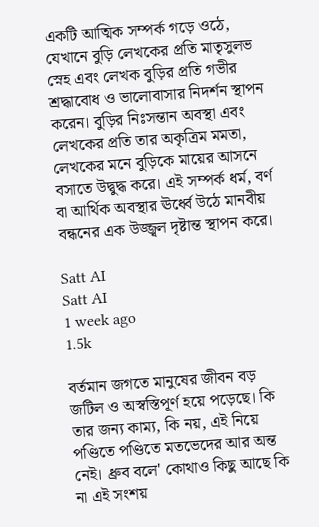একটি আত্মিক সম্পর্ক গড়ে ওঠে, যেখানে বুড়ি লেখকের প্রতি মাতৃসুলভ স্নেহ এবং লেখক বুড়ির প্রতি গভীর শ্রদ্ধাবোধ ও ভালোবাসার নিদর্শন স্থাপন করেন। বুড়ির নিঃসন্তান অবস্থা এবং লেখকের প্রতি তার অকৃত্রিম মমতা, লেখকের মনে বুড়িকে মায়ের আসনে বসাতে উদ্বুদ্ধ করে। এই সম্পর্ক ধর্ম, বর্ণ বা আর্থিক অবস্থার ঊর্ধ্বে উঠে মানবীয় বন্ধনের এক উজ্জ্বল দৃষ্টান্ত স্থাপন করে।

Satt AI
Satt AI
1 week ago
1.5k

বর্তমান জগতে মানুষের জীবন বড় জটিল ও অস্বস্তিপূর্ণ হয়ে পড়েছে। কি তার জন্য কাম্য, কি নয়, এই নিয়ে পণ্ডিতে পণ্ডিতে মতভেদের আর অন্ত নেই। ধ্রুব বলে' কোথাও কিছু আছে কি না এই সংশয়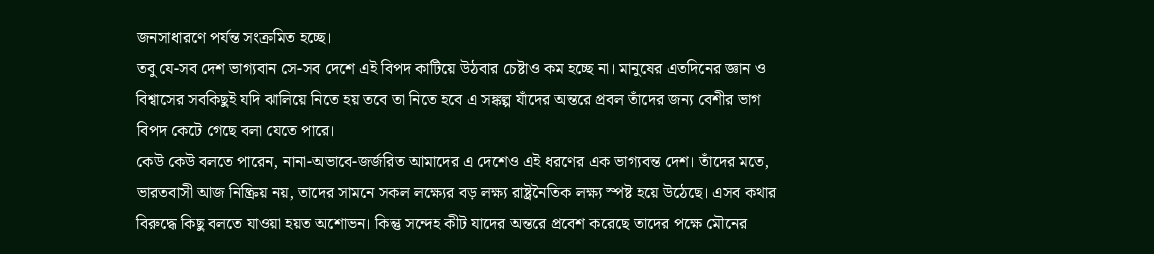জনসাধারণে পর্যন্ত সংক্রমিত হচ্ছে।
তবু যে-সব দেশ ভাগ্যবান সে-সব দেশে এই বিপদ কাটিয়ে উঠবার চেষ্টাও কম হচ্ছে না। মানুষের এতদিনের জ্ঞান ও বিশ্বাসের সবকিছুই যদি ঝালিয়ে নিতে হয় তবে তা নিতে হবে এ সঙ্কল্প যাঁদের অন্তরে প্রবল তাঁদের জন্য বেশীর ভাগ বিপদ কেটে গেছে বলা যেতে পারে।
কেউ কেউ বলতে পারেন, নানা-অভাবে-জর্জরিত আমাদের এ দেশেও এই ধরণের এক ভাগ্যবন্ত দেশ। তাঁদের মতে, ভারতবাসী আজ নিষ্ক্রিয় নয়, তাদের সামনে সকল লক্ষ্যের বড় লক্ষ্য রাষ্ট্রনৈতিক লক্ষ্য স্পষ্ট হয়ে উঠেছে। এসব কথার বিরুদ্ধে কিছু বলতে যাওয়া হয়ত অশোভন। কিন্তু সন্দেহ কীট যাদের অন্তরে প্রবেশ করেছে তাদের পক্ষে মৌনের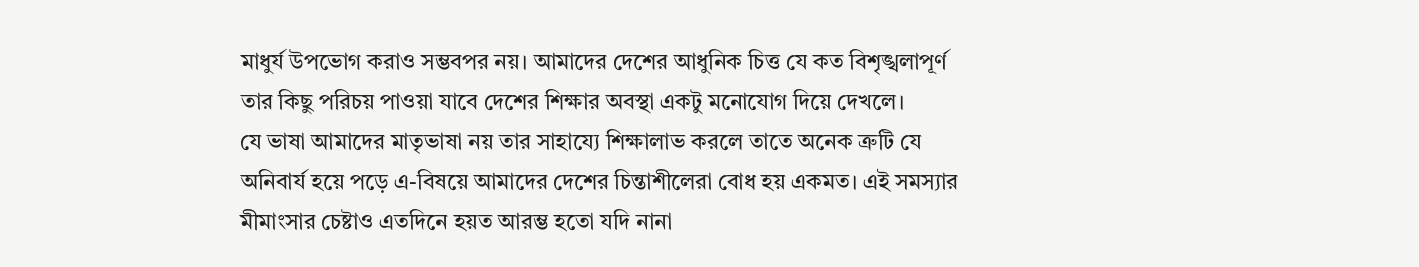মাধুর্য উপভোগ করাও সম্ভবপর নয়। আমাদের দেশের আধুনিক চিত্ত যে কত বিশৃঙ্খলাপূর্ণ তার কিছু পরিচয় পাওয়া যাবে দেশের শিক্ষার অবস্থা একটু মনোযোগ দিয়ে দেখলে।
যে ভাষা আমাদের মাতৃভাষা নয় তার সাহায্যে শিক্ষালাভ করলে তাতে অনেক ত্রুটি যে অনিবার্য হয়ে পড়ে এ-বিষয়ে আমাদের দেশের চিন্তাশীলেরা বোধ হয় একমত। এই সমস্যার মীমাংসার চেষ্টাও এতদিনে হয়ত আরম্ভ হতো যদি নানা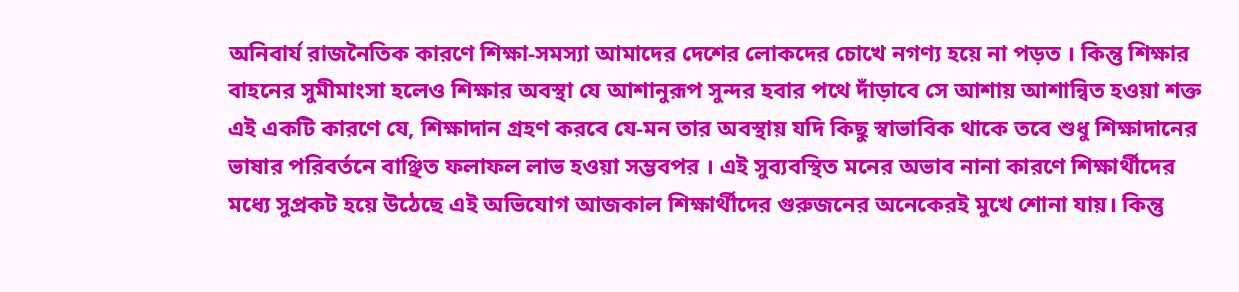অনিবার্য রাজনৈতিক কারণে শিক্ষা-সমস্যা আমাদের দেশের লোকদের চোখে নগণ্য হয়ে না পড়ত । কিন্তু শিক্ষার বাহনের সুমীমাংসা হলেও শিক্ষার অবস্থা যে আশানুরূপ সুন্দর হবার পথে দাঁড়াবে সে আশায় আশান্বিত হওয়া শক্ত এই একটি কারণে যে, শিক্ষাদান গ্রহণ করবে যে-মন তার অবস্থায় যদি কিছু স্বাভাবিক থাকে তবে শুধু শিক্ষাদানের ভাষার পরিবর্তনে বাঞ্ছিত ফলাফল লাভ হওয়া সম্ভবপর । এই সুব্যবস্থিত মনের অভাব নানা কারণে শিক্ষার্থীদের মধ্যে সুপ্রকট হয়ে উঠেছে এই অভিযোগ আজকাল শিক্ষার্থীদের গুরুজনের অনেকেরই মুখে শোনা যায়। কিন্তু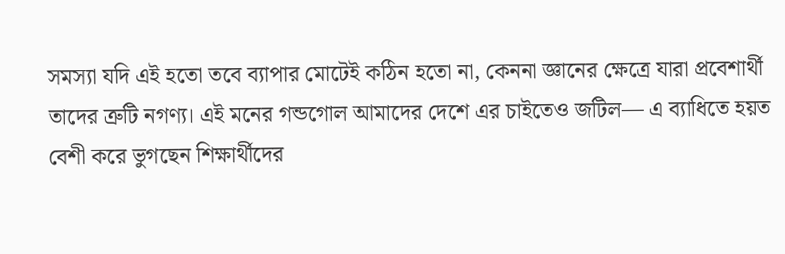সমস্যা যদি এই হতো তবে ব্যাপার মোটেই কঠিন হতো না, কেননা জ্ঞানের ক্ষেত্রে যারা প্রবেশার্থী তাদের ত্রুটি নগণ্য। এই মনের গন্ডগোল আমাদের দেশে এর চাইতেও জটিল— এ ব্যাধিতে হয়ত বেশী করে ভুগছেন শিক্ষার্থীদের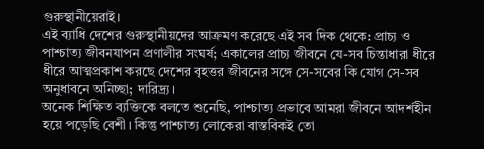গুরুস্থানীয়েরাই।
এই ব্যাধি দেশের গুরুস্থানীয়দের আক্রমণ করেছে এই সব দিক থেকে: প্রাচ্য ও পাশ্চাত্য জীবনযাপন প্রণালীর সংঘর্ষ; একালের প্রাচ্য জীবনে যে-সব চিন্তাধারা ধীরে ধীরে আত্মপ্রকাশ করছে দেশের বৃহত্তর জীবনের সঙ্গে সে-সবের কি যোগ সে-সব অনুধাবনে অনিচ্ছা; দারিদ্র্য।
অনেক শিক্ষিত ব্যক্তিকে বলতে শুনেছি, পাশ্চাত্য প্রভাবে আমরা জীবনে আদর্শহীন হয়ে পড়েছি বেশী। কিন্তু পাশ্চাত্য লোকেরা বাস্তবিকই তো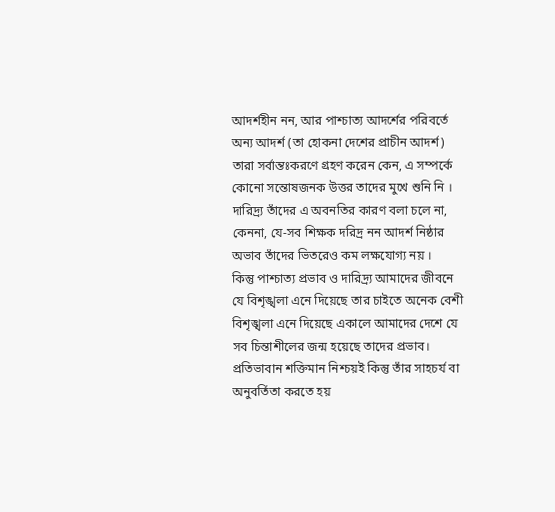আদর্শহীন নন, আর পাশ্চাত্য আদর্শের পরিবর্তে অন্য আদর্শ (তা হোকনা দেশের প্রাচীন আদর্শ) তারা সর্বান্তঃকরণে গ্রহণ করেন কেন, এ সম্পর্কে কোনো সন্তোষজনক উত্তর তাদের মুখে শুনি নি । দারিদ্র্য তাঁদের এ অবনতির কারণ বলা চলে না, কেননা, যে-সব শিক্ষক দরিদ্র নন আদর্শ নিষ্ঠার অভাব তাঁদের ভিতরেও কম লক্ষযোগ্য নয় ।
কিন্তু পাশ্চাত্য প্রভাব ও দারিদ্র্য আমাদের জীবনে যে বিশৃঙ্খলা এনে দিয়েছে তার চাইতে অনেক বেশী বিশৃঙ্খলা এনে দিয়েছে একালে আমাদের দেশে যে সব চিন্তাশীলের জন্ম হয়েছে তাদের প্রভাব। প্রতিভাবান শক্তিমান নিশ্চয়ই কিন্তু তাঁর সাহচর্য বা অনুবর্তিতা করতে হয়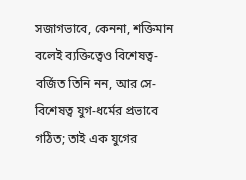সজাগভাবে, কেননা, শক্তিমান বলেই ব্যক্তিত্বেও বিশেষত্ব-বর্জিত তিনি নন, আর সে-বিশেষত্ব যুগ-ধর্মের প্রভাবে গঠিত; তাই এক যুগের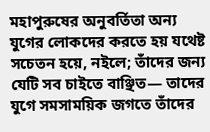মহাপুরুষের অনুবর্তিতা অন্য যুগের লোকদের করতে হয় যথেষ্ট সচেতন হয়ে, নইলে; তাঁদের জন্য যেটি সব চাইতে বাঞ্ছিত— তাদের যুগে সমসাময়িক জগতে তাঁদের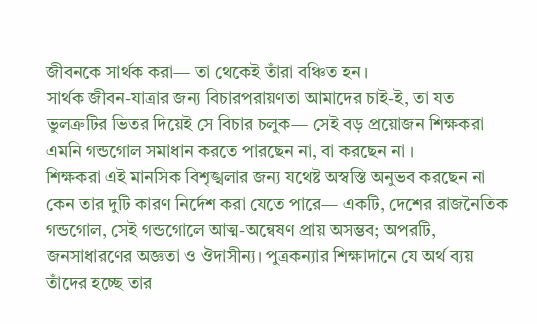জীবনকে সার্থক করা— তা থেকেই তাঁরা বঞ্চিত হন।
সার্থক জীবন-যাত্রার জন্য বিচারপরায়ণতা আমাদের চাই-ই, তা যত ভুলত্রুটির ভিতর দিয়েই সে বিচার চলুক— সেই বড় প্রয়োজন শিক্ষকরা এমনি গন্ডগোল সমাধান করতে পারছেন না, বা করছেন না ।
শিক্ষকরা এই মানসিক বিশৃঙ্খলার জন্য যথেষ্ট অস্বস্তি অনুভব করছেন না কেন তার দুটি কারণ নির্দেশ করা যেতে পারে— একটি, দেশের রাজনৈতিক গন্ডগোল, সেই গন্ডগোলে আত্ম-অন্বেষণ প্রায় অসম্ভব; অপরটি, জনসাধারণের অজ্ঞতা ও ঔদাসীন্য। পুত্রকন্যার শিক্ষাদানে যে অর্থ ব্যয় তাঁদের হচ্ছে তার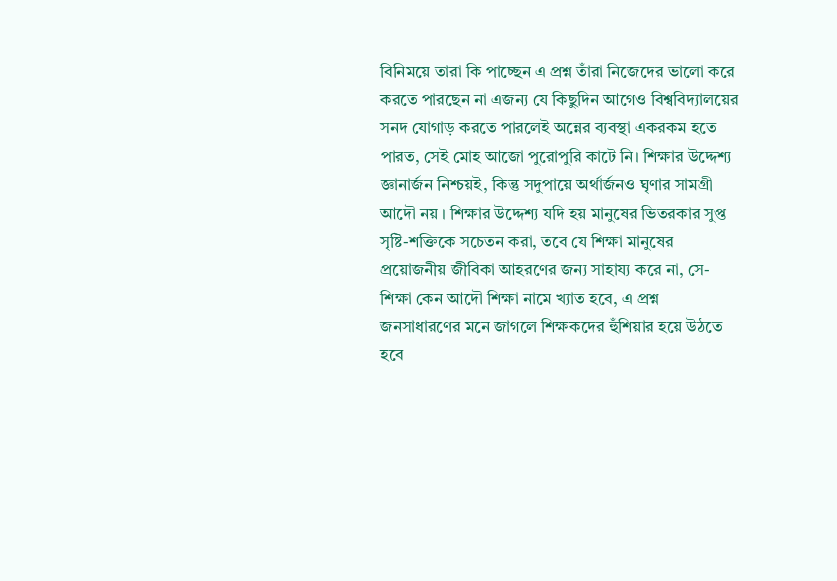বিনিময়ে তারা কি পাচ্ছেন এ প্রশ্ন তাঁরা নিজেদের ভালো করে করতে পারছেন না এজন্য যে কিছুদিন আগেও বিশ্ববিদ্যালয়ের সনদ যোগাড় করতে পারলেই অন্নের ব্যবস্থা একরকম হতে পারত, সেই মোহ আজো পুরোপুরি কাটে নি। শিক্ষার উদ্দেশ্য জ্ঞানার্জন নিশ্চয়ই, কিন্তু সদুপায়ে অর্থার্জনও ঘৃণার সামগ্রী আদৌ নয় । শিক্ষার উদ্দেশ্য যদি হয় মানুষের ভিতরকার সুপ্ত সৃষ্টি-শক্তিকে সচেতন করা, তবে যে শিক্ষা মানুষের প্রয়োজনীয় জীবিকা আহরণের জন্য সাহায্য করে না, সে-শিক্ষা কেন আদৌ শিক্ষা নামে খ্যাত হবে, এ প্রশ্ন জনসাধারণের মনে জাগলে শিক্ষকদের হুঁশিয়ার হয়ে উঠতে হবে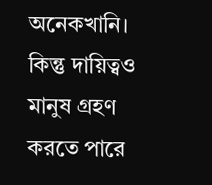অনেকখানি। কিন্তু দায়িত্বও মানুষ গ্রহণ করতে পারে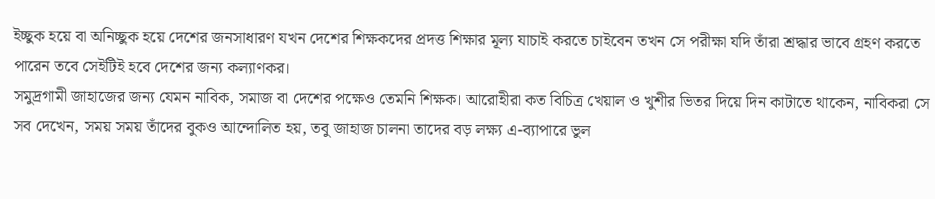ইচ্ছুক হয়ে বা অনিচ্ছুক হয়ে দেশের জনসাধারণ যখন দেশের শিক্ষকদের প্রদত্ত শিক্ষার মূল্য যাচাই করতে চাইবেন তখন সে পরীক্ষা যদি তাঁরা শ্রদ্ধার ভাবে গ্রহণ করতে পারেন তবে সেইটিই হবে দেশের জন্য কল্যাণকর।
সমুদ্রগামী জাহাজের জন্য যেমন নাবিক, সমাজ বা দেশের পক্ষেও তেমনি শিক্ষক। আরোহীরা কত বিচিত্র খেয়াল ও খুশীর ভিতর দিয়ে দিন কাটাতে থাকেন, নাবিকরা সে সব দেখেন, সময় সময় তাঁদের বুকও আন্দোলিত হয়, তবু জাহাজ চালনা তাদের বড় লক্ষ্য এ-ব্যাপারে ভুল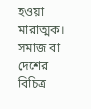হওয়া মারাত্মক। সমাজ বা দেশের বিচিত্র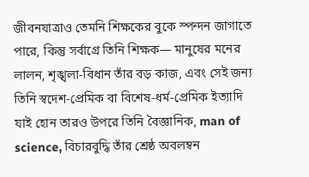জীবনযাত্রাও তেমনি শিক্ষকের বুকে স্পন্দন জাগাতে পারে, কিন্তু সর্বাগ্রে তিনি শিক্ষক— মানুষের মনের লালন, শৃঙ্খলা-বিধান তাঁর বড় কাজ, এবং সেই জন্য তিনি স্বদেশ-প্রেমিক বা বিশেষ-ধর্ম-প্রেমিক ইত্যাদি যাই হোন তারও উপরে তিনি বৈজ্ঞানিক, man of science, বিচারবুদ্ধি তাঁর শ্রেষ্ঠ অবলম্বন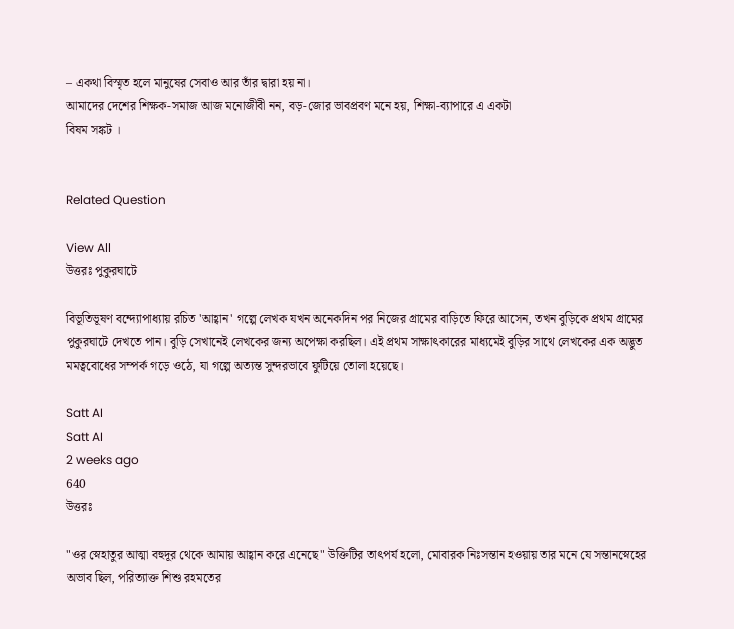– একথা বিস্মৃত হলে মানুষের সেবাও আর তাঁর দ্বারা হয় না।
আমাদের দেশের শিক্ষক-সমাজ আজ মনোজীবী নন, বড়-জোর ভাবপ্রবণ মনে হয়, শিক্ষা-ব্যাপারে এ একটা
বিষম সঙ্কট ।


Related Question

View All
উত্তরঃ পুকুরঘাটে

বিভূতিভূষণ বন্দ্যোপাধ্যায় রচিত 'আহ্বান' গল্পে লেখক যখন অনেকদিন পর নিজের গ্রামের বাড়িতে ফিরে আসেন, তখন বুড়িকে প্রথম গ্রামের পুকুরঘাটে দেখতে পান। বুড়ি সেখানেই লেখকের জন্য অপেক্ষা করছিল। এই প্রথম সাক্ষাৎকারের মাধ্যমেই বুড়ির সাথে লেখকের এক অদ্ভুত মমত্ববোধের সম্পর্ক গড়ে ওঠে, যা গল্পে অত্যন্ত সুন্দরভাবে ফুটিয়ে তোলা হয়েছে।

Satt AI
Satt AI
2 weeks ago
640
উত্তরঃ

"ওর স্নেহাতুর আত্মা বহুদূর থেকে আমায় আহ্বান করে এনেছে" উক্তিটির তাৎপর্য হলো, মোবারক নিঃসন্তান হওয়ায় তার মনে যে সন্তানস্নেহের অভাব ছিল, পরিত্যাক্ত শিশু রহমতের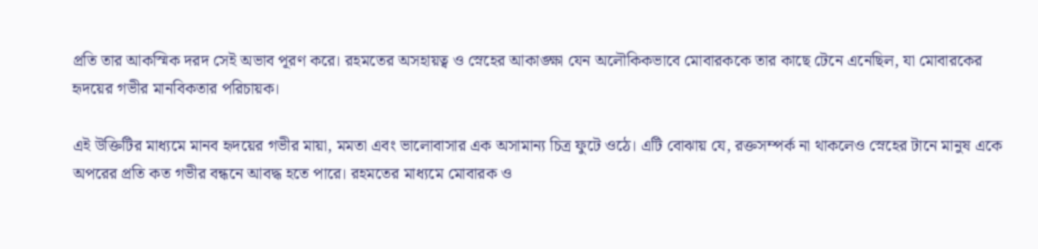প্রতি তার আকস্মিক দরদ সেই অভাব পূরণ করে। রহমতের অসহায়ত্ব ও স্নেহের আকাঙ্ক্ষা যেন অলৌকিকভাবে মোবারককে তার কাছে টেনে এনেছিল, যা মোবারকের হৃদয়ের গভীর মানবিকতার পরিচায়ক।

এই উক্তিটির মাধ্যমে মানব হৃদয়ের গভীর মায়া, মমতা এবং ভালোবাসার এক অসামান্য চিত্র ফুটে ওঠে। এটি বোঝায় যে, রক্তসম্পর্ক না থাকলেও স্নেহের টানে মানুষ একে অপরের প্রতি কত গভীর বন্ধনে আবদ্ধ হতে পারে। রহমতের মাধ্যমে মোবারক ও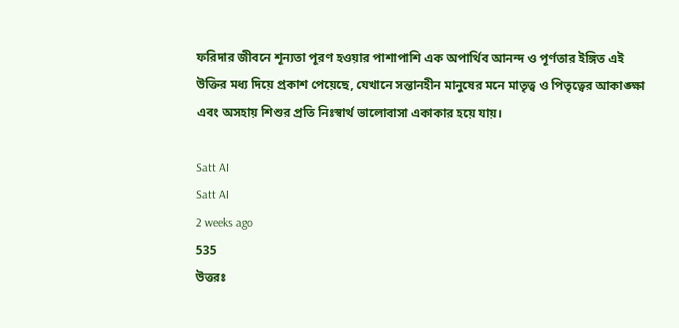ফরিদার জীবনে শূন্যতা পূরণ হওয়ার পাশাপাশি এক অপার্থিব আনন্দ ও পূর্ণতার ইঙ্গিত এই উক্তির মধ্য দিয়ে প্রকাশ পেয়েছে, যেখানে সন্তানহীন মানুষের মনে মাতৃত্ব ও পিতৃত্বের আকাঙ্ক্ষা এবং অসহায় শিশুর প্রতি নিঃস্বার্থ ভালোবাসা একাকার হয়ে যায়।

Satt AI
Satt AI
2 weeks ago
535
উত্তরঃ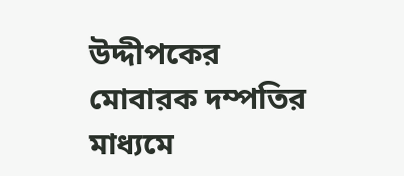উদ্দীপকের মোবারক দম্পতির মাধ্যমে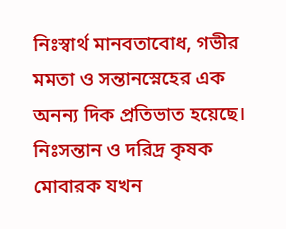নিঃস্বার্থ মানবতাবোধ, গভীর মমতা ও সন্তানস্নেহের এক অনন্য দিক প্রতিভাত হয়েছে। নিঃসন্তান ও দরিদ্র কৃষক মোবারক যখন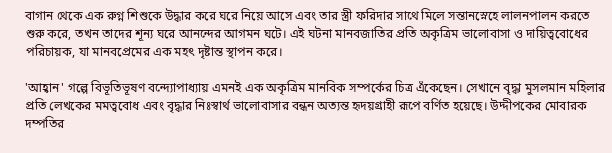বাগান থেকে এক রুগ্ন শিশুকে উদ্ধার করে ঘরে নিয়ে আসে এবং তার স্ত্রী ফরিদার সাথে মিলে সন্তানস্নেহে লালনপালন করতে শুরু করে, তখন তাদের শূন্য ঘরে আনন্দের আগমন ঘটে। এই ঘটনা মানবজাতির প্রতি অকৃত্রিম ভালোবাসা ও দায়িত্ববোধের পরিচায়ক, যা মানবপ্রেমের এক মহৎ দৃষ্টান্ত স্থাপন করে।

'আহ্বান' গল্পে বিভূতিভূষণ বন্দ্যোপাধ্যায় এমনই এক অকৃত্রিম মানবিক সম্পর্কের চিত্র এঁকেছেন। সেখানে বৃদ্ধা মুসলমান মহিলার প্রতি লেখকের মমত্ববোধ এবং বৃদ্ধার নিঃস্বার্থ ভালোবাসার বন্ধন অত্যন্ত হৃদয়গ্রাহী রূপে বর্ণিত হয়েছে। উদ্দীপকের মোবারক দম্পতির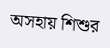অসহায় শিশুর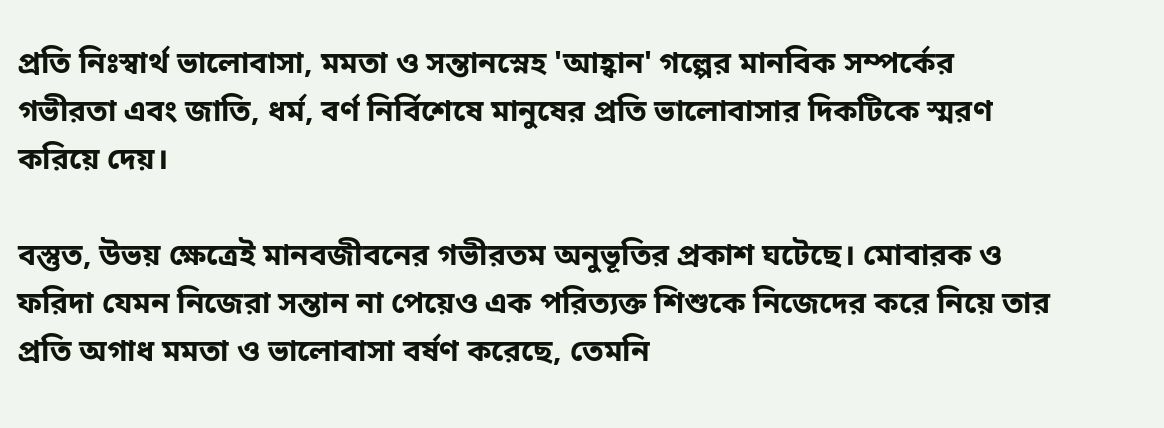প্রতি নিঃস্বার্থ ভালোবাসা, মমতা ও সন্তানস্নেহ 'আহ্বান' গল্পের মানবিক সম্পর্কের গভীরতা এবং জাতি, ধর্ম, বর্ণ নির্বিশেষে মানুষের প্রতি ভালোবাসার দিকটিকে স্মরণ করিয়ে দেয়।

বস্তুত, উভয় ক্ষেত্রেই মানবজীবনের গভীরতম অনুভূতির প্রকাশ ঘটেছে। মোবারক ও ফরিদা যেমন নিজেরা সন্তান না পেয়েও এক পরিত্যক্ত শিশুকে নিজেদের করে নিয়ে তার প্রতি অগাধ মমতা ও ভালোবাসা বর্ষণ করেছে, তেমনি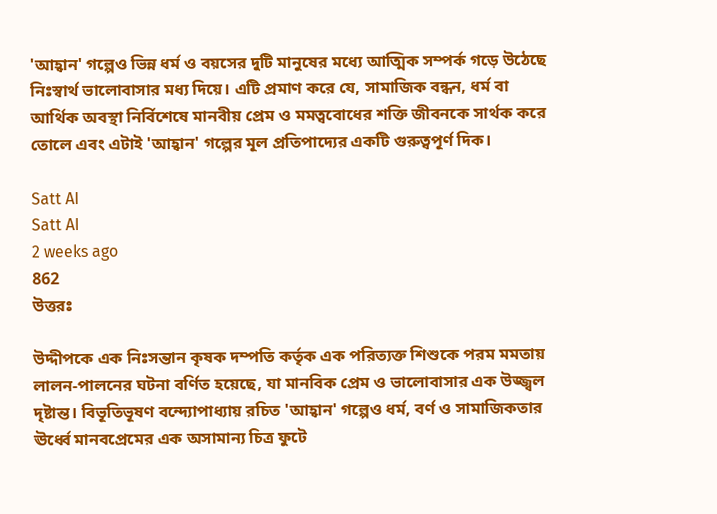'আহ্বান' গল্পেও ভিন্ন ধর্ম ও বয়সের দুটি মানুষের মধ্যে আত্মিক সম্পর্ক গড়ে উঠেছে নিঃস্বার্থ ভালোবাসার মধ্য দিয়ে। এটি প্রমাণ করে যে, সামাজিক বন্ধন, ধর্ম বা আর্থিক অবস্থা নির্বিশেষে মানবীয় প্রেম ও মমত্ববোধের শক্তি জীবনকে সার্থক করে তোলে এবং এটাই 'আহ্বান' গল্পের মূল প্রতিপাদ্যের একটি গুরুত্বপূর্ণ দিক।

Satt AI
Satt AI
2 weeks ago
862
উত্তরঃ

উদ্দীপকে এক নিঃসন্তান কৃষক দম্পতি কর্তৃক এক পরিত্যক্ত শিশুকে পরম মমতায় লালন-পালনের ঘটনা বর্ণিত হয়েছে, যা মানবিক প্রেম ও ভালোবাসার এক উজ্জ্বল দৃষ্টান্ত। বিভূতিভূষণ বন্দ্যোপাধ্যায় রচিত 'আহ্বান' গল্পেও ধর্ম, বর্ণ ও সামাজিকতার ঊর্ধ্বে মানবপ্রেমের এক অসামান্য চিত্র ফুটে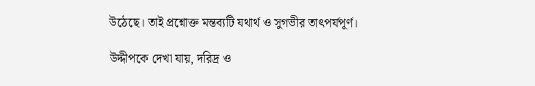উঠেছে। তাই প্রশ্নোক্ত মন্তব্যটি যথার্থ ও সুগভীর তাৎপর্যপূর্ণ।

উদ্দীপকে দেখা যায়, দরিদ্র ও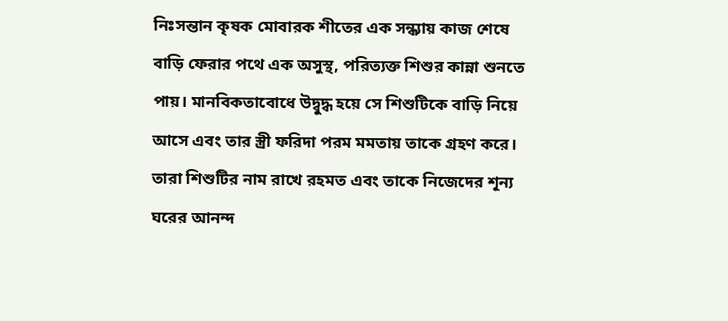নিঃসন্তান কৃষক মোবারক শীতের এক সন্ধ্যায় কাজ শেষে বাড়ি ফেরার পথে এক অসুস্থ, পরিত্যক্ত শিশুর কান্না শুনতে পায়। মানবিকতাবোধে উদ্বুদ্ধ হয়ে সে শিশুটিকে বাড়ি নিয়ে আসে এবং তার স্ত্রী ফরিদা পরম মমতায় তাকে গ্রহণ করে। তারা শিশুটির নাম রাখে রহমত এবং তাকে নিজেদের শূন্য ঘরের আনন্দ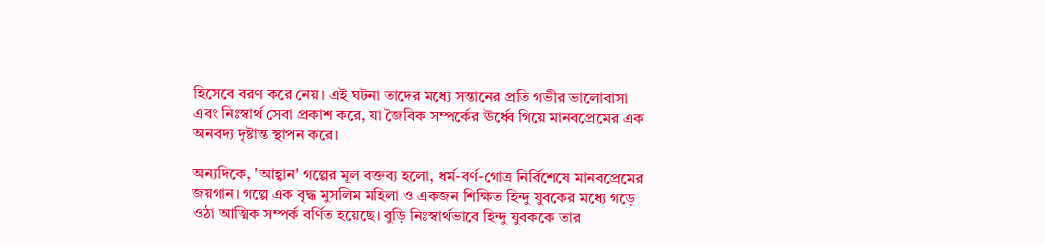হিসেবে বরণ করে নেয়। এই ঘটনা তাদের মধ্যে সন্তানের প্রতি গভীর ভালোবাসা এবং নিঃস্বার্থ সেবা প্রকাশ করে, যা জৈবিক সম্পর্কের ঊর্ধ্বে গিয়ে মানবপ্রেমের এক অনবদ্য দৃষ্টান্ত স্থাপন করে।

অন্যদিকে, 'আহ্বান' গল্পের মূল বক্তব্য হলো, ধর্ম-বর্ণ-গোত্র নির্বিশেষে মানবপ্রেমের জয়গান। গল্পে এক বৃদ্ধ মুসলিম মহিলা ও একজন শিক্ষিত হিন্দু যুবকের মধ্যে গড়ে ওঠা আত্মিক সম্পর্ক বর্ণিত হয়েছে। বুড়ি নিঃস্বার্থভাবে হিন্দু যুবককে তার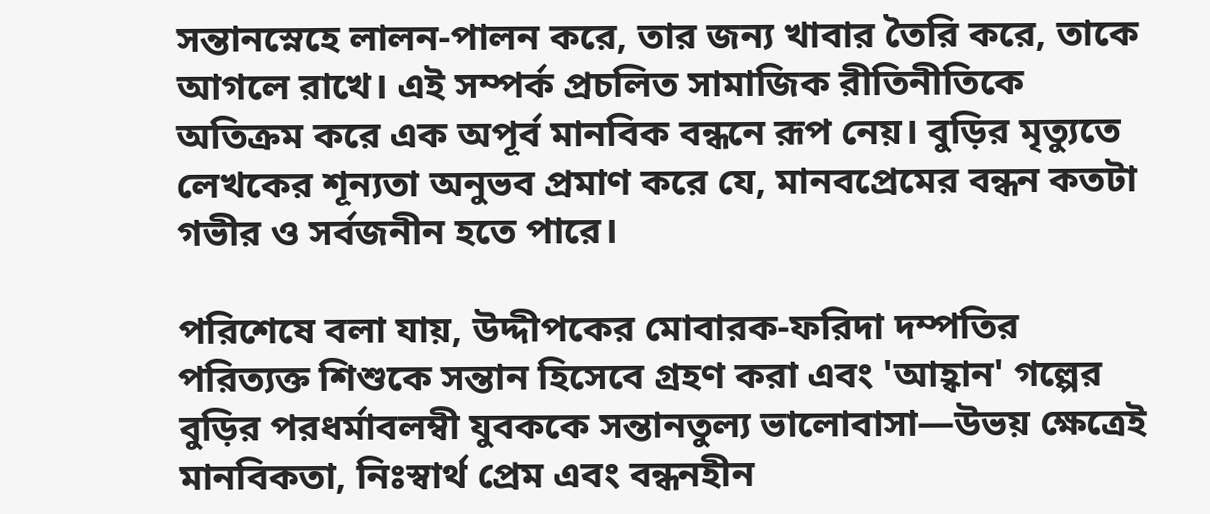সন্তানস্নেহে লালন-পালন করে, তার জন্য খাবার তৈরি করে, তাকে আগলে রাখে। এই সম্পর্ক প্রচলিত সামাজিক রীতিনীতিকে অতিক্রম করে এক অপূর্ব মানবিক বন্ধনে রূপ নেয়। বুড়ির মৃত্যুতে লেখকের শূন্যতা অনুভব প্রমাণ করে যে, মানবপ্রেমের বন্ধন কতটা গভীর ও সর্বজনীন হতে পারে।

পরিশেষে বলা যায়, উদ্দীপকের মোবারক-ফরিদা দম্পতির পরিত্যক্ত শিশুকে সন্তান হিসেবে গ্রহণ করা এবং 'আহ্বান' গল্পের বুড়ির পরধর্মাবলম্বী যুবককে সন্তানতুল্য ভালোবাসা—উভয় ক্ষেত্রেই মানবিকতা, নিঃস্বার্থ প্রেম এবং বন্ধনহীন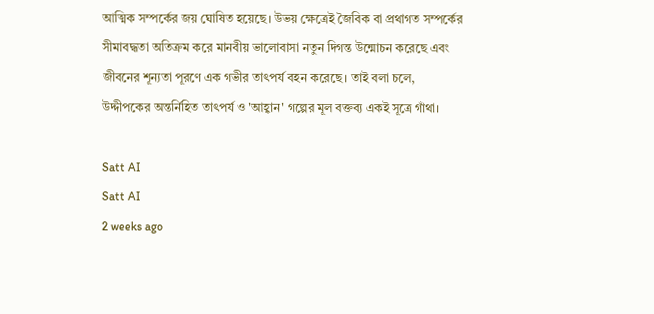আত্মিক সম্পর্কের জয় ঘোষিত হয়েছে। উভয় ক্ষেত্রেই জৈবিক বা প্রথাগত সম্পর্কের সীমাবদ্ধতা অতিক্রম করে মানবীয় ভালোবাসা নতুন দিগন্ত উন্মোচন করেছে এবং জীবনের শূন্যতা পূরণে এক গভীর তাৎপর্য বহন করেছে। তাই বলা চলে, উদ্দীপকের অন্তর্নিহিত তাৎপর্য ও 'আহ্বান' গল্পের মূল বক্তব্য একই সূত্রে গাঁথা।

Satt AI
Satt AI
2 weeks ago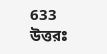633
উত্তরঃ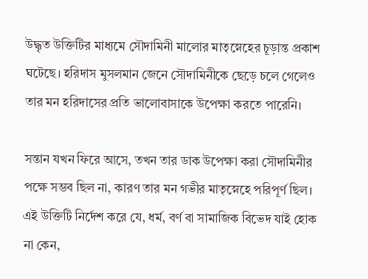উদ্ধৃত উক্তিটির মাধ্যমে সৌদামিনী মালোর মাতৃস্নেহের চূড়ান্ত প্রকাশ ঘটেছে। হরিদাস মুসলমান জেনে সৌদামিনীকে ছেড়ে চলে গেলেও তার মন হরিদাসের প্রতি ভালোবাসাকে উপেক্ষা করতে পারেনি।

সন্তান যখন ফিরে আসে, তখন তার ডাক উপেক্ষা করা সৌদামিনীর পক্ষে সম্ভব ছিল না, কারণ তার মন গভীর মাতৃস্নেহে পরিপূর্ণ ছিল। এই উক্তিটি নির্দেশ করে যে, ধর্ম, বর্ণ বা সামাজিক বিভেদ যাই হোক না কেন,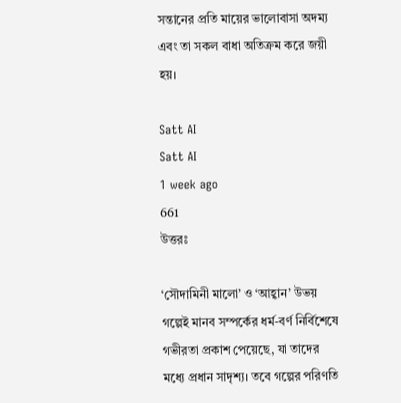সন্তানের প্রতি মায়ের ভালোবাসা অদম্য এবং তা সকল বাধা অতিক্রম করে জয়ী হয়।

Satt AI
Satt AI
1 week ago
661
উত্তরঃ

‘সৌদামিনী মালো’ ও ‘আহ্বান’ উভয় গল্পেই মানব সম্পর্কের ধর্ম-বর্ণ নির্বিশেষে গভীরতা প্রকাশ পেয়েছে, যা তাদের মধ্যে প্রধান সাদৃশ্য। তবে গল্পের পরিণতি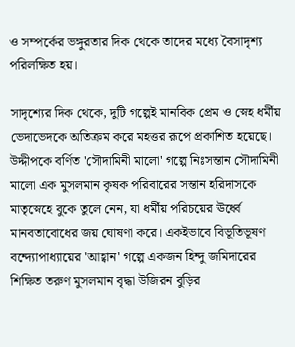ও সম্পর্কের ভঙ্গুরতার দিক থেকে তাদের মধ্যে বৈসাদৃশ্য পরিলক্ষিত হয়।

সাদৃশ্যের দিক থেকে, দুটি গল্পেই মানবিক প্রেম ও স্নেহ ধর্মীয় ভেদাভেদকে অতিক্রম করে মহত্তর রূপে প্রকাশিত হয়েছে। উদ্দীপকে বর্ণিত 'সৌদামিনী মালো' গল্পে নিঃসন্তান সৌদামিনী মালো এক মুসলমান কৃষক পরিবারের সন্তান হরিদাসকে মাতৃস্নেহে বুকে তুলে নেন, যা ধর্মীয় পরিচয়ের ঊর্ধ্বে মানবতাবোধের জয় ঘোষণা করে। একইভাবে বিভূতিভূষণ বন্দ্যোপাধ্যায়ের 'আহ্বান' গল্পে একজন হিন্দু জমিদারের শিক্ষিত তরুণ মুসলমান বৃদ্ধা উজিরন বুড়ির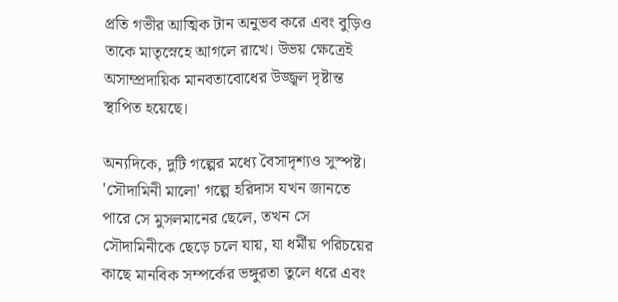প্রতি গভীর আত্মিক টান অনুভব করে এবং বুড়িও তাকে মাতৃস্নেহে আগলে রাখে। উভয় ক্ষেত্রেই অসাম্প্রদায়িক মানবতাবোধের উজ্জ্বল দৃষ্টান্ত স্থাপিত হয়েছে।

অন্যদিকে, দুটি গল্পের মধ্যে বৈসাদৃশ্যও সুস্পষ্ট। 'সৌদামিনী মালো' গল্পে হরিদাস যখন জানতে পারে সে মুসলমানের ছেলে, তখন সে সৌদামিনীকে ছেড়ে চলে যায়, যা ধর্মীয় পরিচয়ের কাছে মানবিক সম্পর্কের ভঙ্গুরতা তুলে ধরে এবং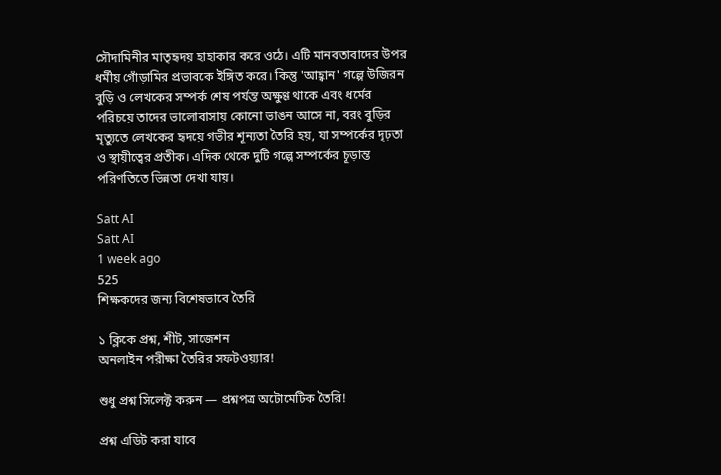সৌদামিনীর মাতৃহৃদয় হাহাকার করে ওঠে। এটি মানবতাবাদের উপর ধর্মীয় গোঁড়ামির প্রভাবকে ইঙ্গিত করে। কিন্তু 'আহ্বান' গল্পে উজিরন বুড়ি ও লেখকের সম্পর্ক শেষ পর্যন্ত অক্ষুণ্ণ থাকে এবং ধর্মের পরিচয়ে তাদের ভালোবাসায় কোনো ভাঙন আসে না, বরং বুড়ির মৃত্যুতে লেখকের হৃদয়ে গভীর শূন্যতা তৈরি হয়, যা সম্পর্কের দৃঢ়তা ও স্থায়ীত্বের প্রতীক। এদিক থেকে দুটি গল্পে সম্পর্কের চূড়ান্ত পরিণতিতে ভিন্নতা দেখা যায়।

Satt AI
Satt AI
1 week ago
525
শিক্ষকদের জন্য বিশেষভাবে তৈরি

১ ক্লিকে প্রশ্ন, শীট, সাজেশন
অনলাইন পরীক্ষা তৈরির সফটওয়্যার!

শুধু প্রশ্ন সিলেক্ট করুন — প্রশ্নপত্র অটোমেটিক তৈরি!

প্রশ্ন এডিট করা যাবে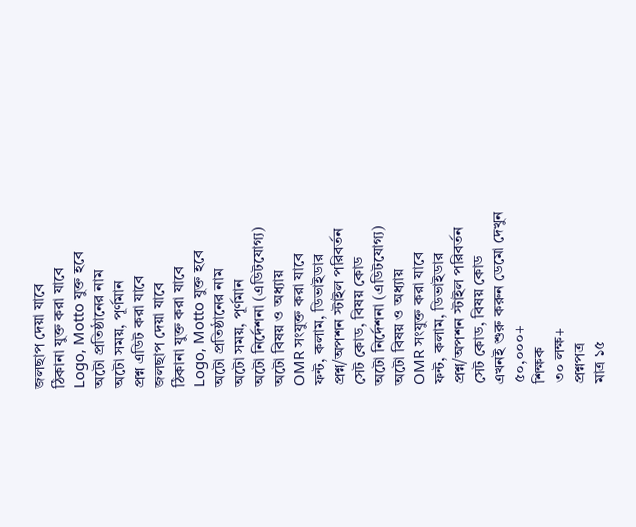জলছাপ দেয়া যাবে
ঠিকানা যুক্ত করা যাবে
Logo, Motto যুক্ত হবে
অটো প্রতিষ্ঠানের নাম
অটো সময়, পূর্ণমান
প্রশ্ন এডিট করা যাবে
জলছাপ দেয়া যাবে
ঠিকানা যুক্ত করা যাবে
Logo, Motto যুক্ত হবে
অটো প্রতিষ্ঠানের নাম
অটো সময়, পূর্ণমান
অটো নির্দেশনা (এডিটযোগ্য)
অটো বিষয় ও অধ্যায়
OMR সংযুক্ত করা যাবে
ফন্ট, কলাম, ডিভাইডার
প্রশ্ন/অপশন স্টাইল পরিবর্তন
সেট কোড, বিষয় কোড
অটো নির্দেশনা (এডিটযোগ্য)
অটো বিষয় ও অধ্যায়
OMR সংযুক্ত করা যাবে
ফন্ট, কলাম, ডিভাইডার
প্রশ্ন/অপশন স্টাইল পরিবর্তন
সেট কোড, বিষয় কোড
এখনই শুরু করুন ডেমো দেখুন
৫০,০০০+
শিক্ষক
৩০ লক্ষ+
প্রশ্নপত্র
মাত্র ১৫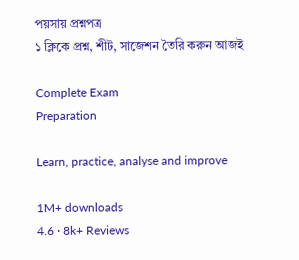পয়সায় প্রশ্নপত্র
১ ক্লিকে প্রশ্ন, শীট, সাজেশন তৈরি করুন আজই

Complete Exam
Preparation

Learn, practice, analyse and improve

1M+ downloads
4.6 · 8k+ Reviews